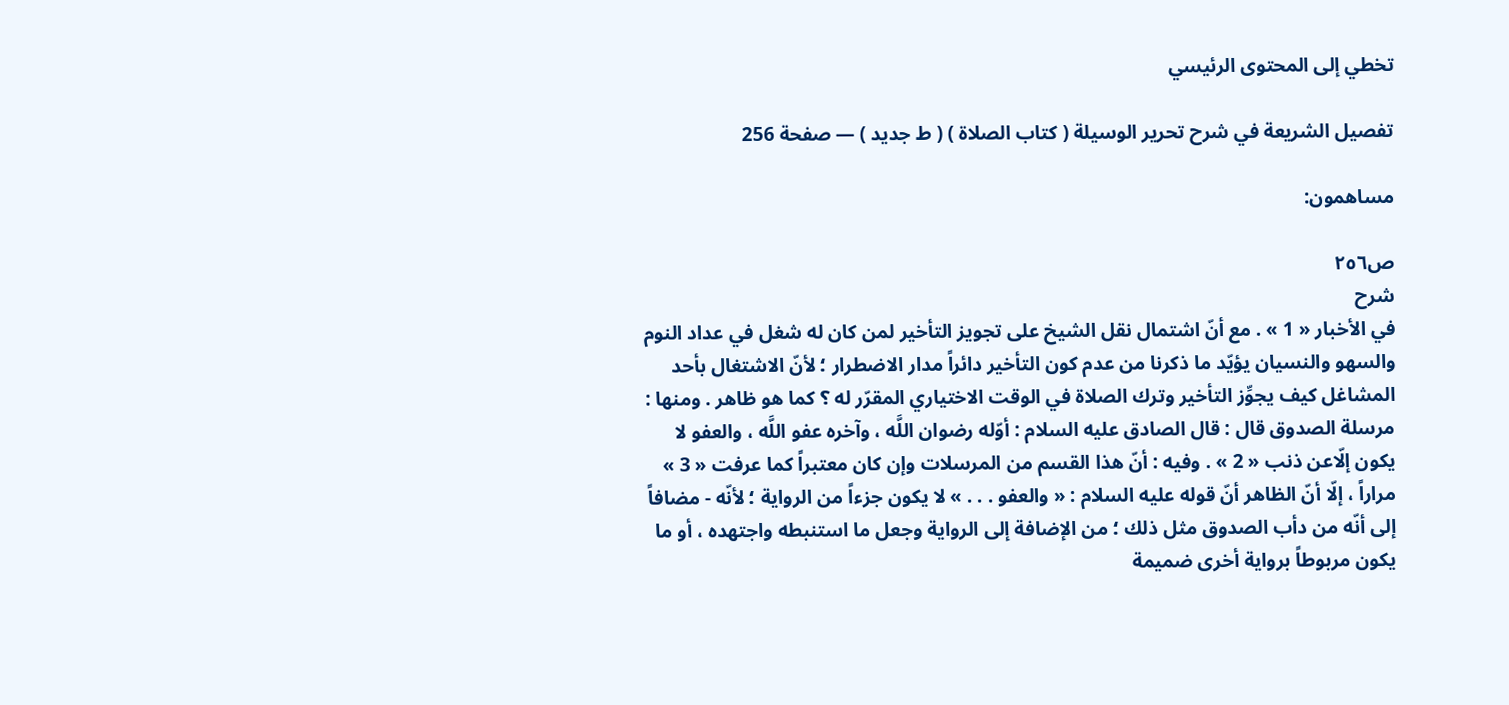تخطي إلى المحتوى الرئيسي

تفصيل الشريعة في شرح تحرير الوسيلة ( كتاب الصلاة ) ( ط جديد ) — صفحة 256

مساهمون:

ص٢٥٦
شرح
في الأخبار « 1 » . مع أنّ اشتمال نقل الشيخ على تجويز التأخير لمن كان له شغل في عداد النوم والسهو والنسيان يؤيّد ما ذكرنا من عدم كون التأخير دائراً مدار الاضطرار ؛ لأنّ الاشتغال بأحد المشاغل كيف يجوِّز التأخير وترك الصلاة في الوقت الاختياري المقرّر له ؟ كما هو ظاهر . ومنها : مرسلة الصدوق قال : قال الصادق عليه السلام : أوّله رضوان اللَّه ، وآخره عفو اللَّه ، والعفو لا يكون إلّاعن ذنب « 2 » . وفيه : أنّ هذا القسم من المرسلات وإن كان معتبراً كما عرفت « 3 » مراراً ، إلّا أنّ الظاهر أنّ قوله عليه السلام : « والعفو . . . » لا يكون جزءاً من الرواية ؛ لأنّه - مضافاً إلى أنّه من دأب الصدوق مثل ذلك ؛ من الإضافة إلى الرواية وجعل ما استنبطه واجتهده ، أو ما يكون مربوطاً برواية أخرى ضميمة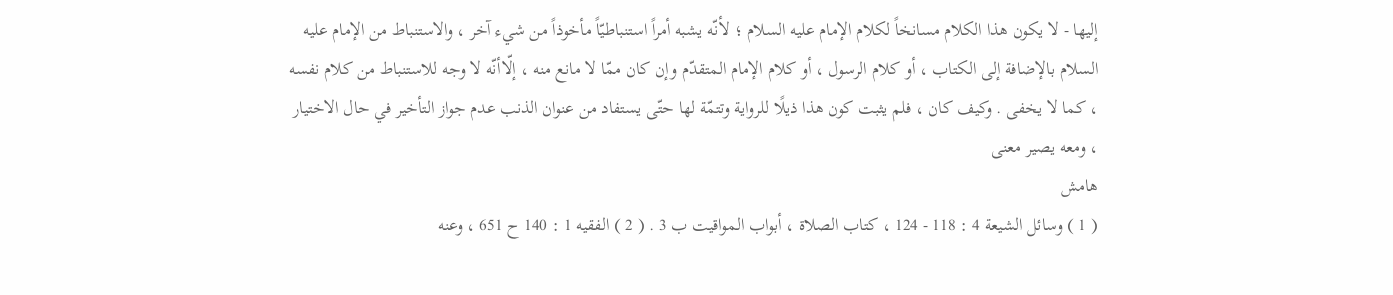إليها - لا يكون هذا الكلام مسانخاً لكلام الإمام عليه السلام ؛ لأنّه يشبه أمراً استنباطيّاً مأخوذاً من شيء آخر ، والاستنباط من الإمام عليه السلام بالإضافة إلى الكتاب ، أو كلام الرسول ، أو كلام الإمام المتقدّم وإن كان ممّا لا مانع منه ، إلّاأنّه لا وجه للاستنباط من كلام نفسه ، كما لا يخفى . وكيف كان ، فلم يثبت كون هذا ذيلًا للرواية وتتمّة لها حتّى يستفاد من عنوان الذنب عدم جواز التأخير في حال الاختيار ، ومعه يصير معنى
هامش
( 1 ) وسائل الشيعة 4 : 118 - 124 ، كتاب الصلاة ، أبواب المواقيت ب 3 . ( 2 ) الفقيه 1 : 140 ح 651 ، وعنه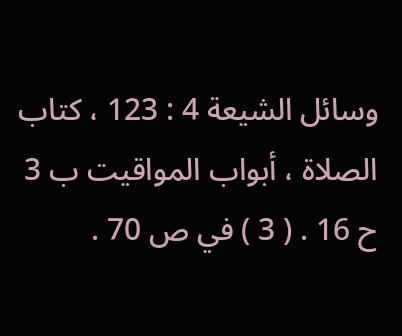وسائل الشيعة 4 : 123 ، كتاب الصلاة ، أبواب المواقيت ب 3 ح 16 . ( 3 ) في ص 70 .